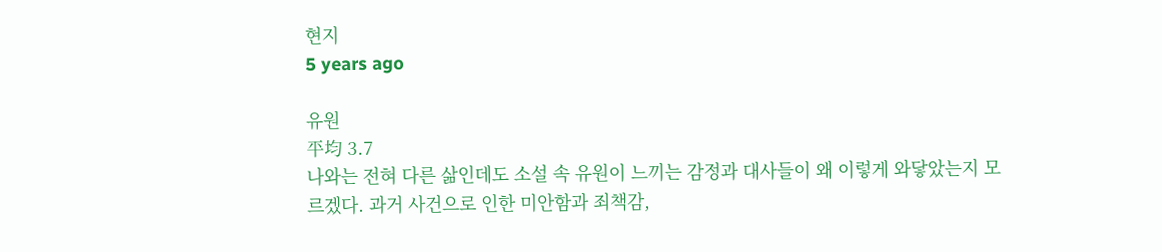현지
5 years ago

유원
平均 3.7
나와는 전혀 다른 삶인데도 소설 속 유원이 느끼는 감정과 대사들이 왜 이렇게 와닿았는지 모르겠다. 과거 사건으로 인한 미안함과 죄책감,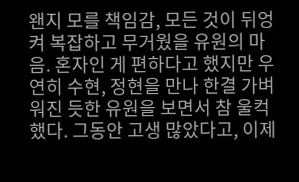왠지 모를 책임감, 모든 것이 뒤엉켜 복잡하고 무거웠을 유원의 마음. 혼자인 게 편하다고 했지만 우연히 수현, 정현을 만나 한결 가벼워진 듯한 유원을 보면서 참 울컥했다. 그동안 고생 많았다고, 이제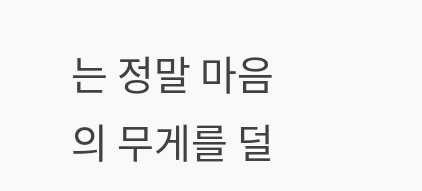는 정말 마음의 무게를 덜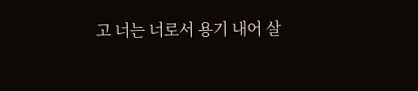고 너는 너로서 용기 내어 살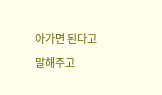아가면 된다고 말해주고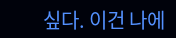싶다. 이건 나에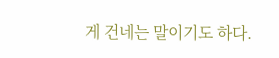게 건네는 말이기도 하다.